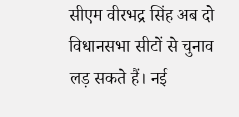सीएम वीरभद्र सिंह अब दो विधानसभा सीटों से चुनाव लड़ सकते हैं। नई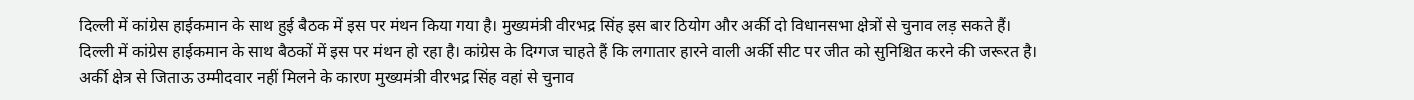दिल्ली में कांग्रेस हाईकमान के साथ हुई बैठक में इस पर मंथन किया गया है। मुख्यमंत्री वीरभद्र सिंह इस बार ठियोग और अर्की दो विधानसभा क्षेत्रों से चुनाव लड़ सकते हैं।
दिल्ली में कांग्रेस हाईकमान के साथ बैठकों में इस पर मंथन हो रहा है। कांग्रेस के दिग्गज चाहते हैं कि लगातार हारने वाली अर्की सीट पर जीत को सुनिश्चित करने की जरूरत है।
अर्की क्षेत्र से जिताऊ उम्मीदवार नहीं मिलने के कारण मुख्यमंत्री वीरभद्र सिंह वहां से चुनाव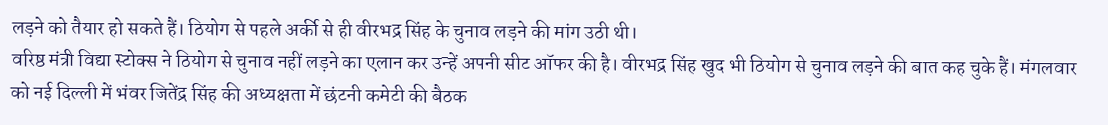लड़ने को तैयार हो सकते हैं। ठियोग से पहले अर्की से ही वीरभद्र सिंह के चुनाव लड़ने की मांग उठी थी।
वरिष्ठ मंत्री विद्या स्टोक्स ने ठियोग से चुनाव नहीं लड़ने का एलान कर उन्हें अपनी सीट ऑफर की है। वीरभद्र सिंह खुद भी ठियोग से चुनाव लड़ने की बात कह चुके हैं। मंगलवार को नई दिल्ली में भंवर जितेंद्र सिंह की अध्यक्षता में छंटनी कमेटी की बैठक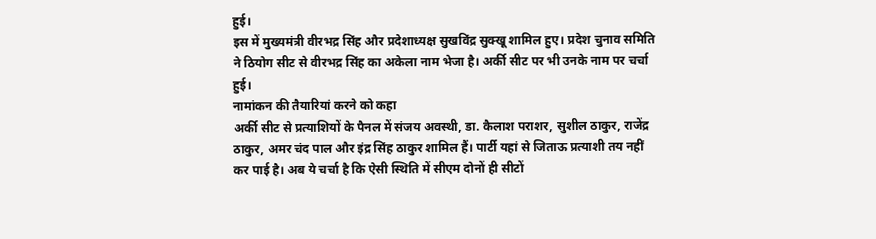हुई।
इस में मुख्यमंत्री वीरभद्र सिंह और प्रदेशाध्यक्ष सुखविंद्र सुक्खू शामिल हुए। प्रदेश चुनाव समिति ने ठियोग सीट से वीरभद्र सिंह का अकेला नाम भेजा है। अर्की सीट पर भी उनके नाम पर चर्चा हुई।
नामांकन की तैयारियां करने को कहा
अर्की सीट से प्रत्याशियों के पैनल में संजय अवस्थी, डा. कैलाश पराशर, सुशील ठाकुर, राजेंद्र ठाकुर, अमर चंद पाल और इंद्र सिंह ठाकुर शामिल हैं। पार्टी यहां से जिताऊ प्रत्याशी तय नहीं कर पाई है। अब ये चर्चा है कि ऐसी स्थिति में सीएम दोनों ही सीटों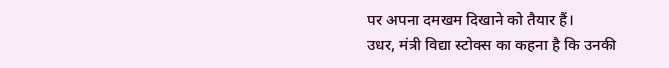पर अपना दमखम दिखाने को तैयार हैं।
उधर, मंत्री विद्या स्टोक्स का कहना है कि उनकी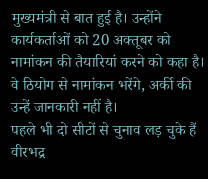मुख्यमंत्री से बात हुई है। उन्होंने कार्यकर्ताओं को 20 अक्तूबर को नामांकन की तैयारियां करने को कहा है। वे ठियोग से नामांकन भरेंगे, अर्की की उन्हें जानकारी नहीं है।
पहले भी दो सीटों से चुनाव लड़ चुके हैं वीरभद्र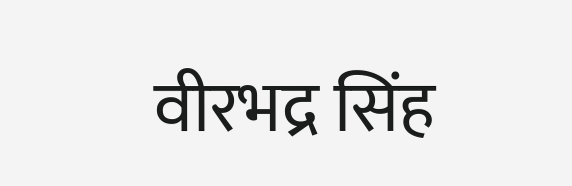वीरभद्र सिंह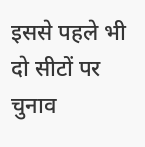इससे पहले भी दो सीटों पर चुनाव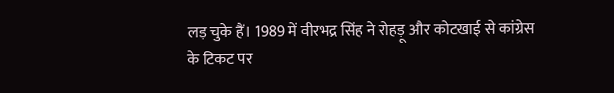लड़ चुके हैं। 1989 में वीरभद्र सिंह ने रोहड़ू और कोटखाई से कांग्रेस के टिकट पर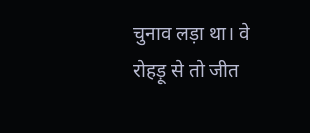चुनाव लड़ा था। वे रोहड़ू से तो जीत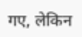गए, लेकिन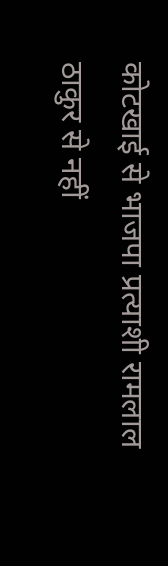कोटखाई से भाजपा प्रत्याशी रामलाल ठाकुर से नहीं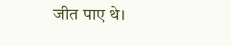जीत पाए थे।